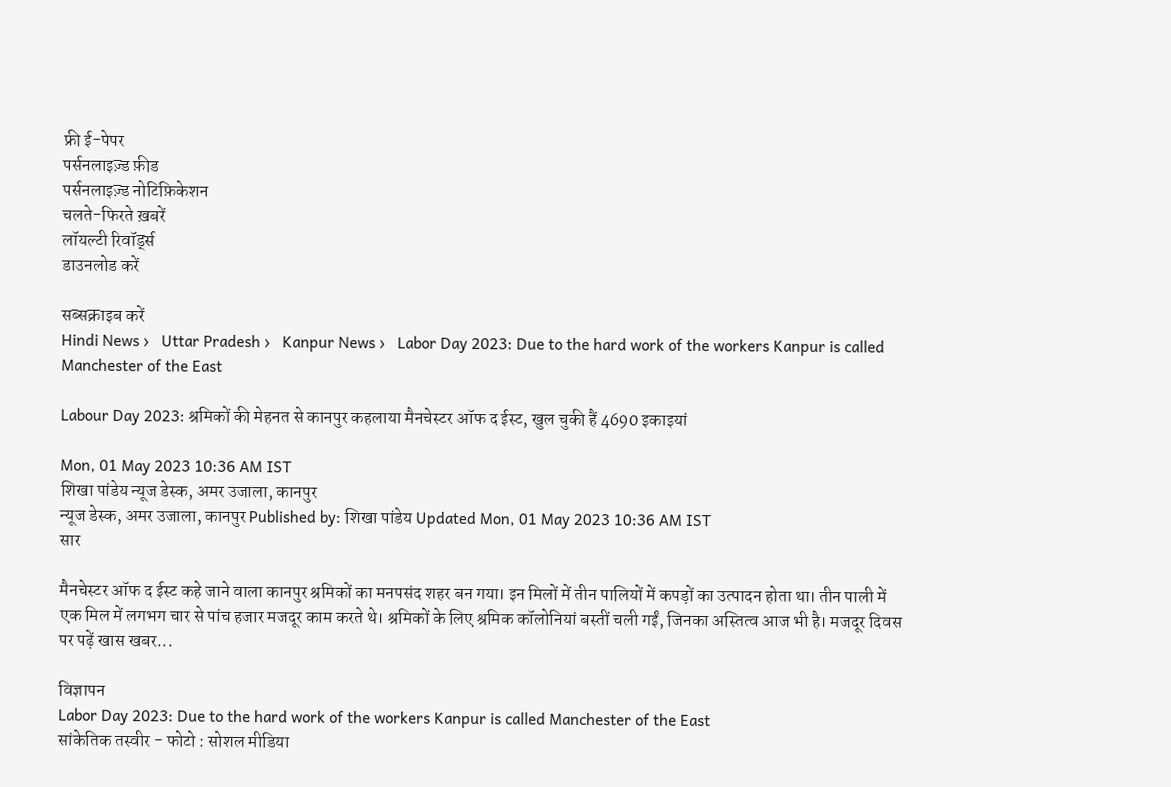फ्री ई-पेपर
पर्सनलाइज़्ड फ़ीड
पर्सनलाइज़्ड नोटिफ़िकेशन
चलते-फिरते ख़बरें
लॉयल्टी रिवॉर्ड्स
डाउनलोड करें

सब्सक्राइब करें
Hindi News ›   Uttar Pradesh ›   Kanpur News ›   Labor Day 2023: Due to the hard work of the workers Kanpur is called Manchester of the East

Labour Day 2023: श्रमिकों की मेहनत से कानपुर कहलाया मैनचेस्टर ऑफ द ईस्ट, खुल चुकी हैं 4690 इकाइयां

Mon, 01 May 2023 10:36 AM IST
शिखा पांडेय न्यूज डेस्क, अमर उजाला, कानपुर
न्यूज डेस्क, अमर उजाला, कानपुर Published by: शिखा पांडेय Updated Mon, 01 May 2023 10:36 AM IST
सार

मैनचेस्टर ऑफ द ईस्ट कहे जाने वाला कानपुर श्रमिकों का मनपसंद शहर बन गया। इन मिलों में तीन पालियों में कपड़ों का उत्पादन होता था। तीन पाली में एक मिल में लगभग चार से पांच हजार मजदूर काम करते थे। श्रमिकों के लिए श्रमिक कॉलोनियां बस्तीं चली गईं, जिनका अस्तित्व आज भी है। मजदूर दिवस पर पढ़ें खास खबर...

विज्ञापन
Labor Day 2023: Due to the hard work of the workers Kanpur is called Manchester of the East
सांकेतिक तस्वीर - फोटो : सोशल मीडिया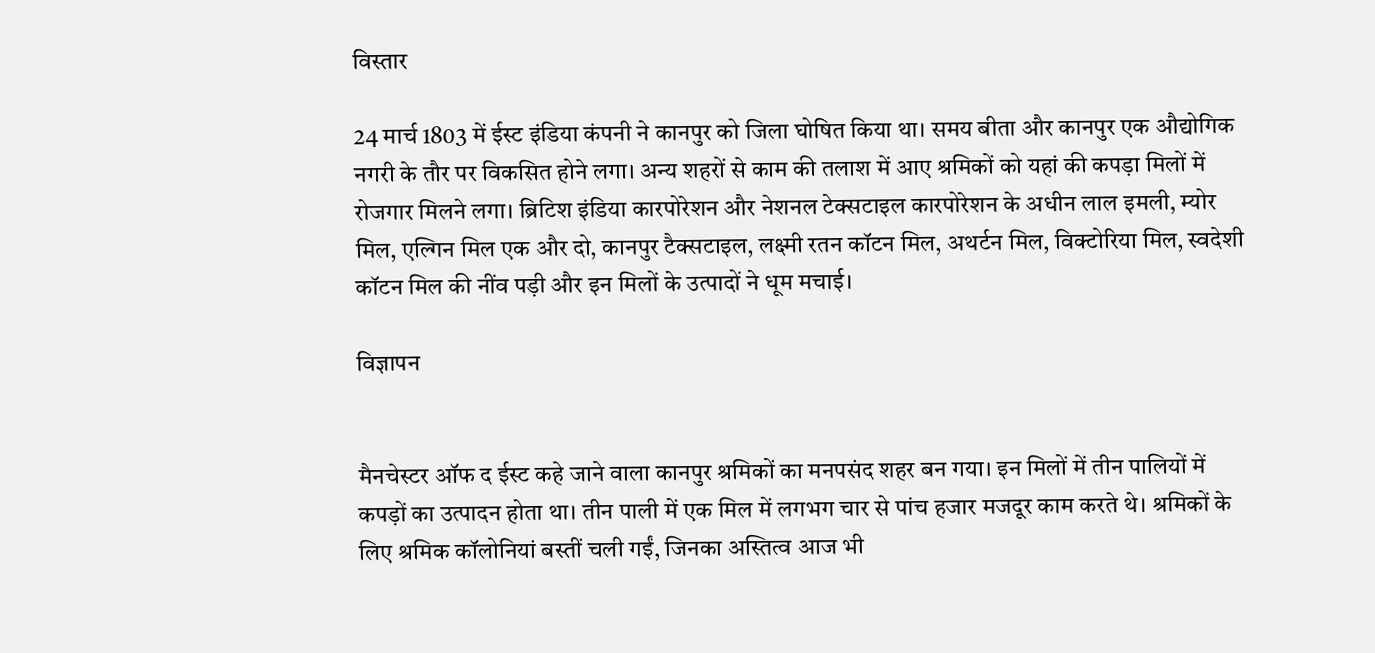विस्तार

24 मार्च 1803 में ईस्ट इंडिया कंपनी ने कानपुर को जिला घोषित किया था। समय बीता और कानपुर एक औद्योगिक नगरी के तौर पर विकसित होने लगा। अन्य शहरों से काम की तलाश में आए श्रमिकों को यहां की कपड़ा मिलों में रोजगार मिलने लगा। ब्रिटिश इंडिया कारपोरेशन और नेशनल टेक्सटाइल कारपोरेशन के अधीन लाल इमली, म्योर मिल, एल्गिन मिल एक और दो, कानपुर टैक्सटाइल, लक्ष्मी रतन कॉटन मिल, अथर्टन मिल, विक्टोरिया मिल, स्वदेशी कॉटन मिल की नींव पड़ी और इन मिलों के उत्पादों ने धूम मचाई।

विज्ञापन


मैनचेस्टर ऑफ द ईस्ट कहे जाने वाला कानपुर श्रमिकों का मनपसंद शहर बन गया। इन मिलों में तीन पालियों में कपड़ों का उत्पादन होता था। तीन पाली में एक मिल में लगभग चार से पांच हजार मजदूर काम करते थे। श्रमिकों के लिए श्रमिक कॉलोनियां बस्तीं चली गईं, जिनका अस्तित्व आज भी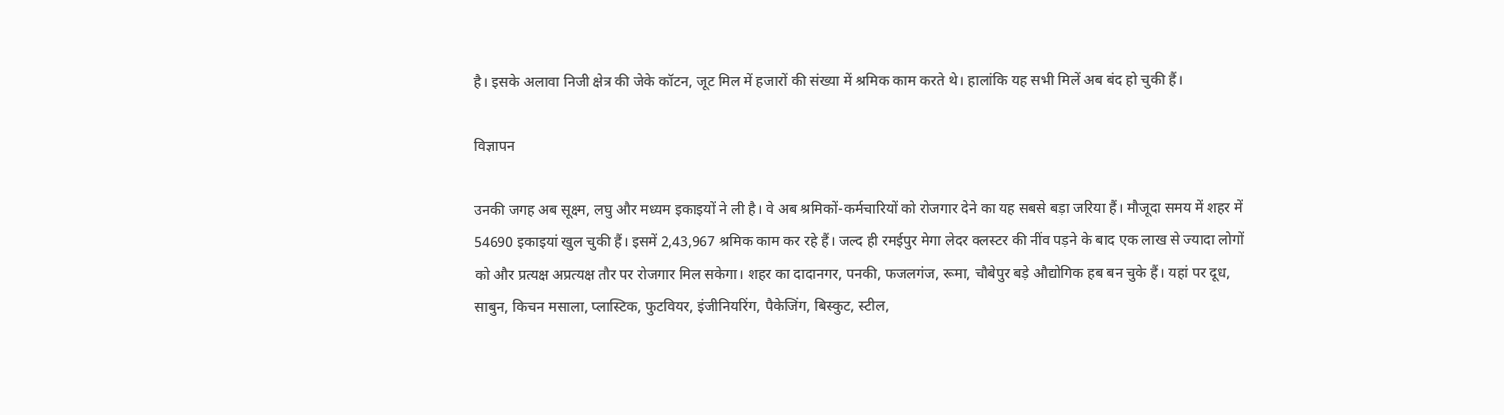है। इसके अलावा निजी क्षेत्र की जेके कॉटन, जूट मिल में हजारों की संख्या में श्रमिक काम करते थे। हालांकि यह सभी मिलें अब बंद हो चुकी हैं।

विज्ञापन

उनकी जगह अब सूक्ष्म, लघु और मध्यम इकाइयों ने ली है। वे अब श्रमिकों-कर्मचारियों को रोजगार देने का यह सबसे बड़ा जरिया हैं। मौजूदा समय में शहर में 54690 इकाइयां खुल चुकी हैं। इसमें 2,43,967 श्रमिक काम कर रहे हैं। जल्द ही रमईपुर मेगा लेदर क्लस्टर की नींव पड़ने के बाद एक लाख से ज्यादा लोगों को और प्रत्यक्ष अप्रत्यक्ष तौर पर रोजगार मिल सकेगा। शहर का दादानगर, पनकी, फजलगंज, रूमा, चौबेपुर बड़े औद्योगिक हब बन चुके हैं। यहां पर दूध, साबुन, किचन मसाला, प्लास्टिक, फुटवियर, इंजीनियरिंग, पैकेजिंग, बिस्कुट, स्टील,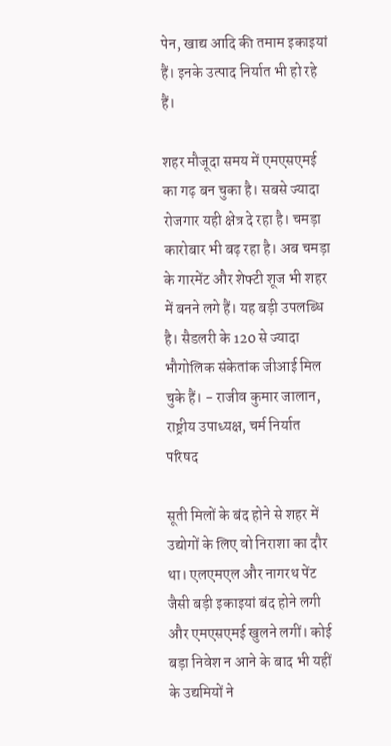पेन, खाद्य आदि की तमाम इकाइयां हैं। इनके उत्पाद निर्यात भी हो रहे हैं।

शहर मौजूदा समय में एमएसएमई का गढ़ बन चुका है। सबसे ज्यादा रोजगार यही क्षेत्र दे रहा है। चमड़ा कारोबार भी बढ़ रहा है। अब चमड़ा के गारमेंट और शेफ्टी शूज भी शहर में बनने लगे हैं। यह बड़ी उपलब्धि है। सैडलरी के 120 से ज्यादा भौगोलिक संकेतांक जीआई मिल चुके हैं। - राजीव कुमार जालान, राष्ट्रीय उपाध्यक्ष, चर्म निर्यात परिषद

सूती मिलों के बंद होने से शहर में उद्योगों के लिए वो निराशा का दौर था। एलएमएल और नागरथ पेंट जैसी बड़ी इकाइयां बंद होने लगी और एमएसएमई खुलने लगीं। कोई बड़ा निवेश न आने के बाद भी यहीं के उद्यमियों ने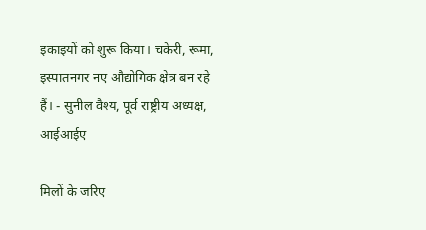इकाइयों को शुरू किया। चकेरी, रूमा, इस्पातनगर नए औद्योगिक क्षेत्र बन रहे हैं। - सुनील वैश्य, पूर्व राष्ट्रीय अध्यक्ष, आईआईए

मिलों के जरिए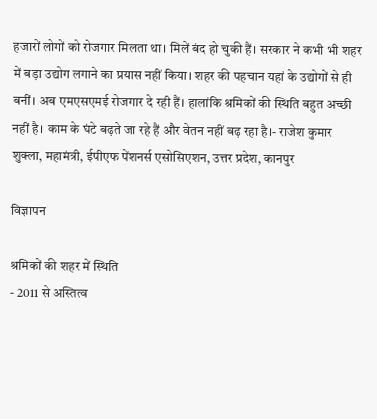हजारों लोगों को रोजगार मिलता था। मिलें बंद हो चुकी हैं। सरकार ने कभी भी शहर में बड़ा उद्योग लगाने का प्रयास नहीं किया। शहर की पहचान यहां के उद्योगों से ही बनीं। अब एमएसएमई रोजगार दे रही हैं। हालांकि श्रमिकों की स्थिति बहुत अच्छी नहीं है। काम के घंटे बढ़ते जा रहे हैं और वेतन नहीं बढ़ रहा है।- राजेश कुमार शुक्ला, महामंत्री, ईपीएफ पेंशनर्स एसोसिएशन, उत्तर प्रदेश, कानपुर

विज्ञापन

श्रमिकों की शहर में स्थिति
- 2011 से अस्तित्व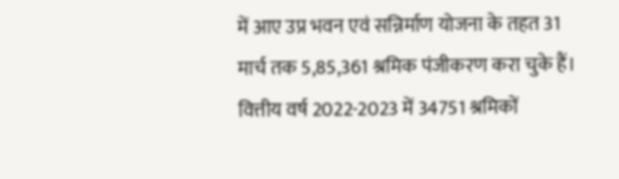में आए उप्र भवन एवं सन्निर्माण योजना के तहत 31 मार्च तक 5,85,361 श्रमिक पंजीकरण करा चुके हैं। वित्तीय वर्ष 2022-2023 में 34751 श्रमिकों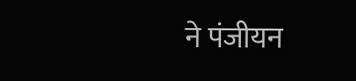ने पंजीयन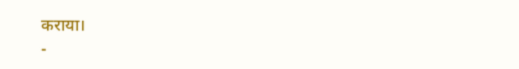कराया।
-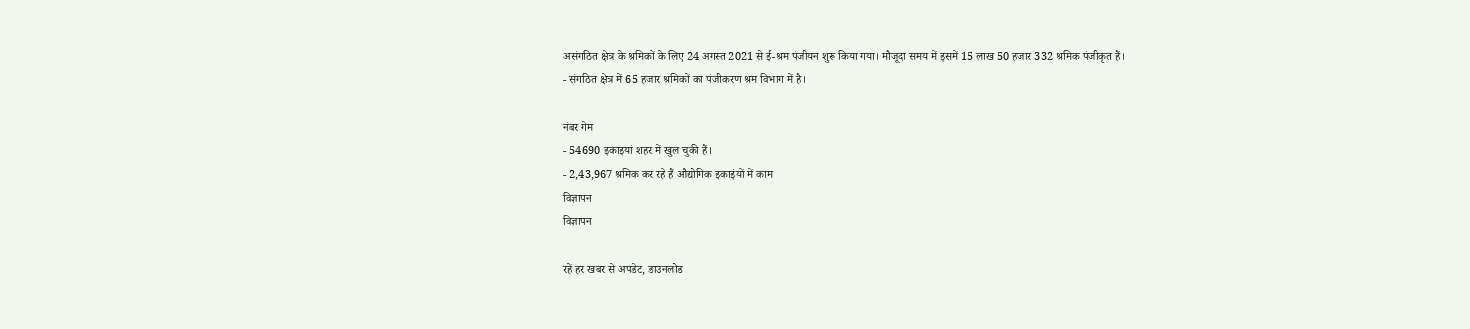असंगठित क्षेत्र के श्रमिकों के लिए 24 अगस्त 2021 से ई-श्रम पंजीयन शुरू किया गया। मौजूदा समय में इसमें 15 लाख 50 हजार 332 श्रमिक पंजीकृत हैं।
- संगठित क्षेत्र में 65 हजार श्रमिकों का पंजीकरण श्रम विभाग में है।

नंबर गेम
- 54690 इकाइयां शहर में खुल चुकी हैं।
- 2,43,967 श्रमिक कर रहे हैं औद्योगिक इकाइंयों में काम
विज्ञापन
विज्ञापन

रहें हर खबर से अपडेट, डाउनलोड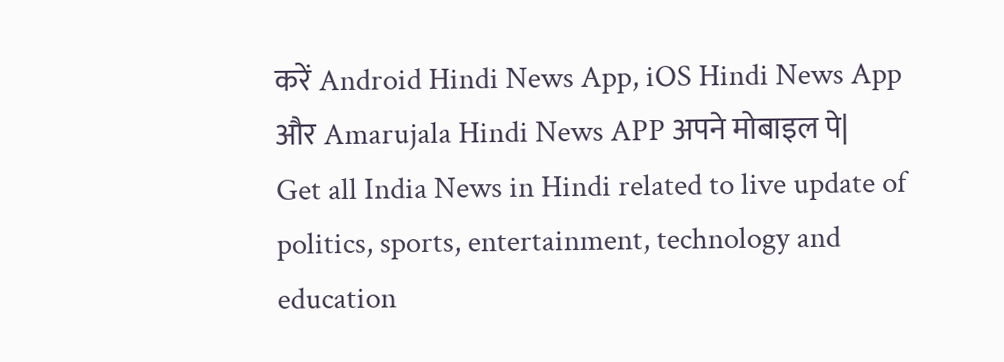करें Android Hindi News App, iOS Hindi News App और Amarujala Hindi News APP अपने मोबाइल पे|
Get all India News in Hindi related to live update of politics, sports, entertainment, technology and education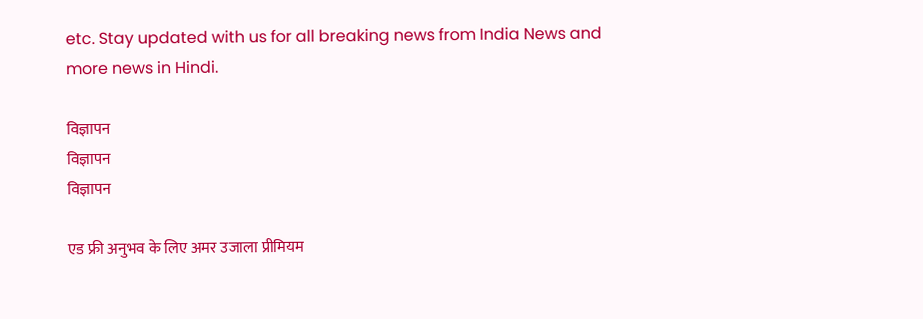etc. Stay updated with us for all breaking news from India News and more news in Hindi.

विज्ञापन
विज्ञापन
विज्ञापन

एड फ्री अनुभव के लिए अमर उजाला प्रीमियम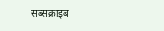सब्सक्राइब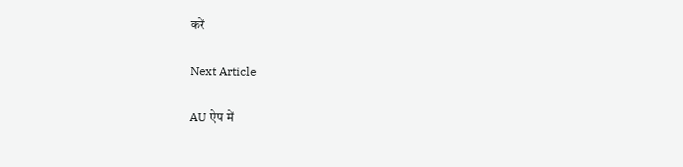करें

Next Article

AU ऐप में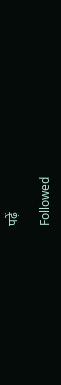पढ़ें

Followed